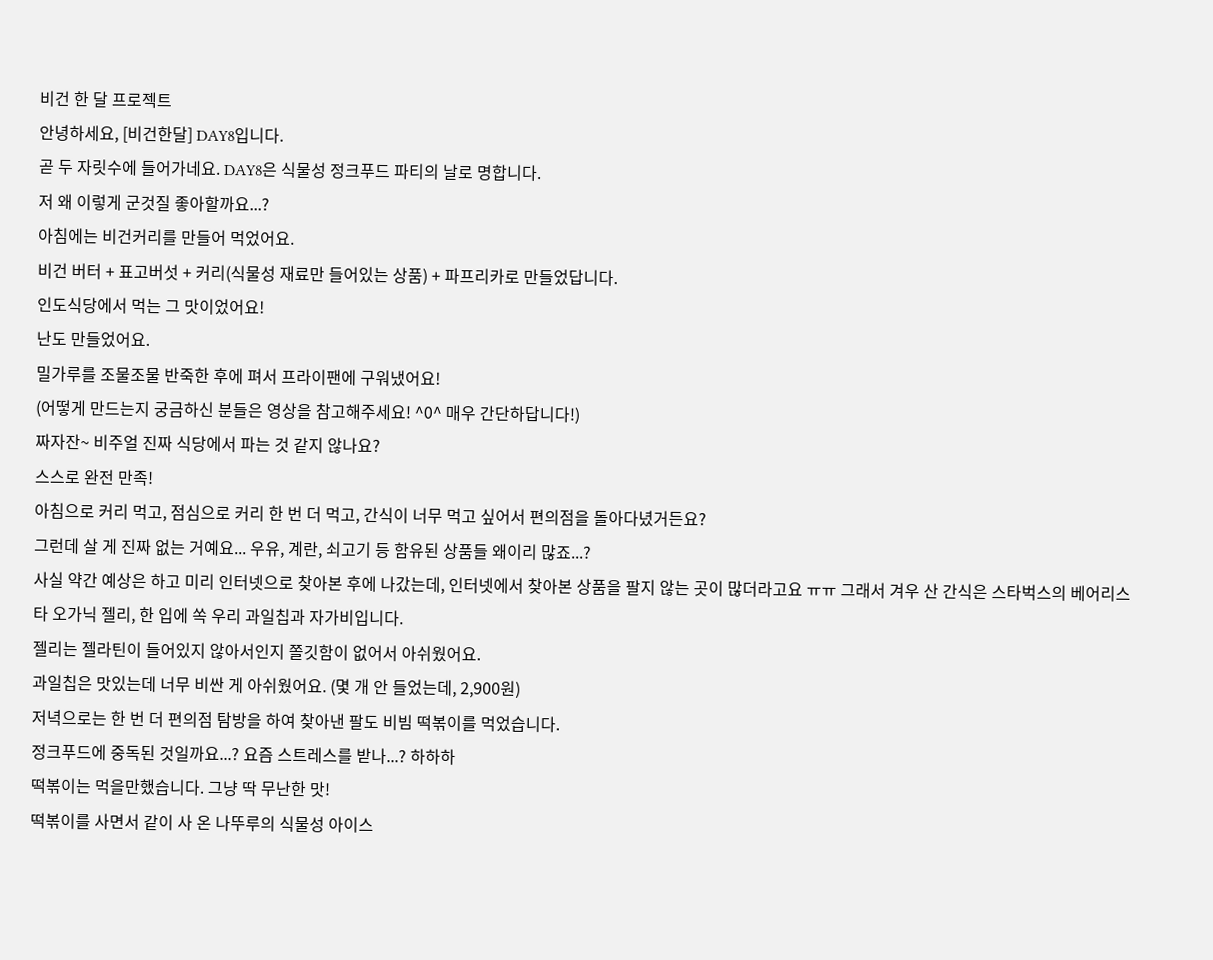비건 한 달 프로젝트
안녕하세요, [비건한달] DAY8입니다.
곧 두 자릿수에 들어가네요. DAY8은 식물성 정크푸드 파티의 날로 명합니다.
저 왜 이렇게 군것질 좋아할까요...?
아침에는 비건커리를 만들어 먹었어요.
비건 버터 + 표고버섯 + 커리(식물성 재료만 들어있는 상품) + 파프리카로 만들었답니다.
인도식당에서 먹는 그 맛이었어요!
난도 만들었어요.
밀가루를 조물조물 반죽한 후에 펴서 프라이팬에 구워냈어요!
(어떻게 만드는지 궁금하신 분들은 영상을 참고해주세요! ^0^ 매우 간단하답니다!)
짜자잔~ 비주얼 진짜 식당에서 파는 것 같지 않나요?
스스로 완전 만족!
아침으로 커리 먹고, 점심으로 커리 한 번 더 먹고, 간식이 너무 먹고 싶어서 편의점을 돌아다녔거든요?
그런데 살 게 진짜 없는 거예요... 우유, 계란, 쇠고기 등 함유된 상품들 왜이리 많죠...?
사실 약간 예상은 하고 미리 인터넷으로 찾아본 후에 나갔는데, 인터넷에서 찾아본 상품을 팔지 않는 곳이 많더라고요 ㅠㅠ 그래서 겨우 산 간식은 스타벅스의 베어리스타 오가닉 젤리, 한 입에 쏙 우리 과일칩과 자가비입니다.
젤리는 젤라틴이 들어있지 않아서인지 쫄깃함이 없어서 아쉬웠어요.
과일칩은 맛있는데 너무 비싼 게 아쉬웠어요. (몇 개 안 들었는데, 2,900원)
저녁으로는 한 번 더 편의점 탐방을 하여 찾아낸 팔도 비빔 떡볶이를 먹었습니다.
정크푸드에 중독된 것일까요...? 요즘 스트레스를 받나...? 하하하
떡볶이는 먹을만했습니다. 그냥 딱 무난한 맛!
떡볶이를 사면서 같이 사 온 나뚜루의 식물성 아이스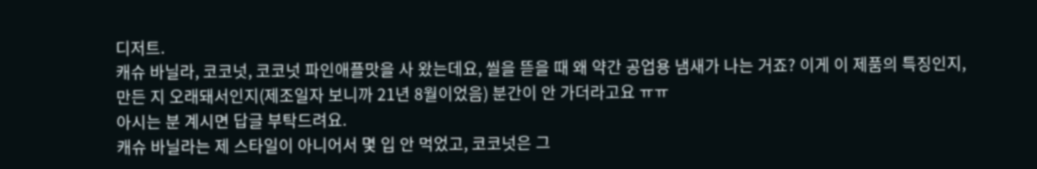디저트.
캐슈 바닐라, 코코넛, 코코넛 파인애플맛을 사 왔는데요, 씰을 뜯을 때 왜 약간 공업용 냄새가 나는 거죠? 이게 이 제품의 특징인지, 만든 지 오래돼서인지(제조일자 보니까 21년 8월이었음) 분간이 안 가더라고요 ㅠㅠ
아시는 분 계시면 답글 부탁드려요.
캐슈 바닐라는 제 스타일이 아니어서 몇 입 안 먹었고, 코코넛은 그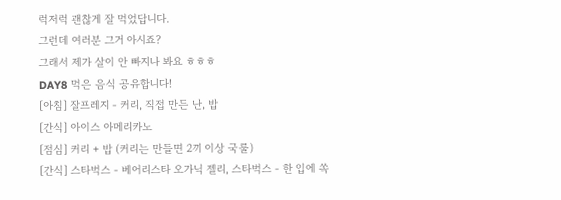럭저럭 괜찮게 잘 먹었답니다.
그런데 여러분 그거 아시죠?
그래서 제가 살이 안 빠지나 봐요 ㅎㅎㅎ
DAY8 먹은 음식 공유합니다!
[아침] 잘프레지 - 커리, 직접 만든 난, 밥
[간식] 아이스 아메리카노
[점심] 커리 + 밥 (커리는 만들면 2끼 이상 국룰)
[간식] 스타벅스 - 베어리스타 오가닉 젤리, 스타벅스 - 한 입에 쏙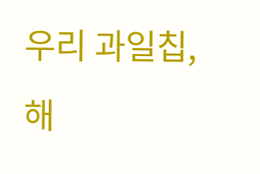우리 과일칩, 해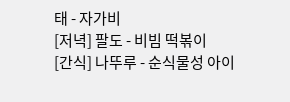태 - 자가비
[저녁] 팔도 - 비빔 떡볶이
[간식] 나뚜루 - 순식물성 아이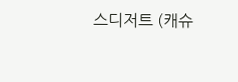스디저트 (캐슈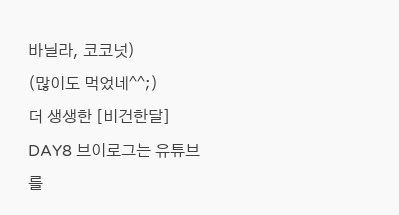바닐라, 코코넛)
(많이도 먹었네^^;)
더 생생한 [비건한달] DAY8 브이로그는 유튜브를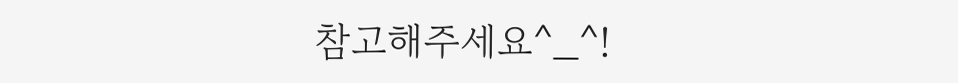참고해주세요^_^!